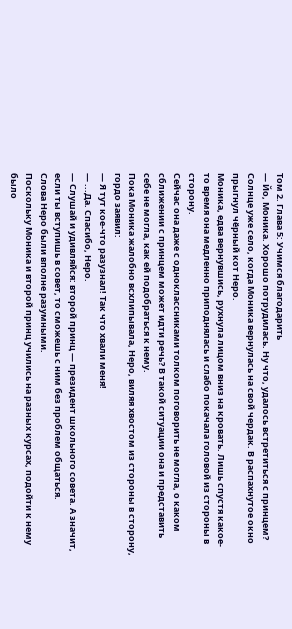Том 2. Глава 5: Учимся благодарить
— Йо, Моника. Хорошо потрудилась. Ну что, удалось встретиться с принцем?
Солнце уже село, когда Моника вернулась на свой чердак. В распахнутое окно прыгнул чёрный кот Неро.
Моника, едва вернувшись, рухнула лицом вниз на кровать. Лишь спустя какое-то время она медленно приподнялась и слабо покачала головой из стороны в сторону.
Сейчас она даже с одноклассниками толком поговорить не могла, о каком сближении с принцем может идти речь? В такой ситуации она и представить себе не могла, как ей подобраться к нему.
Пока Моника жалобно всхлипывала, Неро, виляя хвостом из стороны в сторону, гордо заявил:
— Я тут кое-что разузнал! Так что хвали меня!
— ...Да. Спасибо, Неро.
— Слушай и удивляйся: второй принц — президент школьного совета. А значит, если ты вступишь в совет, то сможешь с ним без проблем общаться.
Слова Неро были вполне разумными.
Поскольку Моника и второй принц учились на разных курсах, подойти к нему было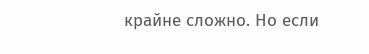крайне сложно. Но если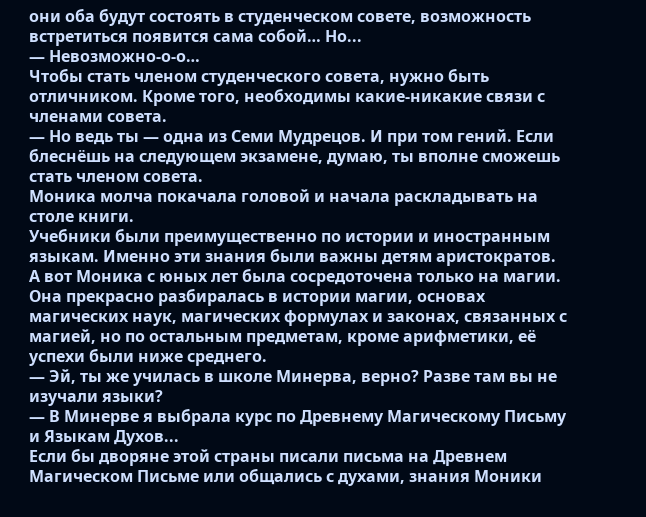они оба будут состоять в студенческом совете, возможность встретиться появится сама собой… Но...
— Невозможно-о-о…
Чтобы стать членом студенческого совета, нужно быть отличником. Кроме того, необходимы какие-никакие связи с членами совета.
— Но ведь ты — одна из Семи Мудрецов. И при том гений. Если блеснёшь на следующем экзамене, думаю, ты вполне сможешь стать членом совета.
Моника молча покачала головой и начала раскладывать на столе книги.
Учебники были преимущественно по истории и иностранным языкам. Именно эти знания были важны детям аристократов.
А вот Моника с юных лет была сосредоточена только на магии. Она прекрасно разбиралась в истории магии, основах магических наук, магических формулах и законах, связанных с магией, но по остальным предметам, кроме арифметики, её успехи были ниже среднего.
— Эй, ты же училась в школе Минерва, верно? Разве там вы не изучали языки?
— В Минерве я выбрала курс по Древнему Магическому Письму и Языкам Духов...
Если бы дворяне этой страны писали письма на Древнем Магическом Письме или общались с духами, знания Моники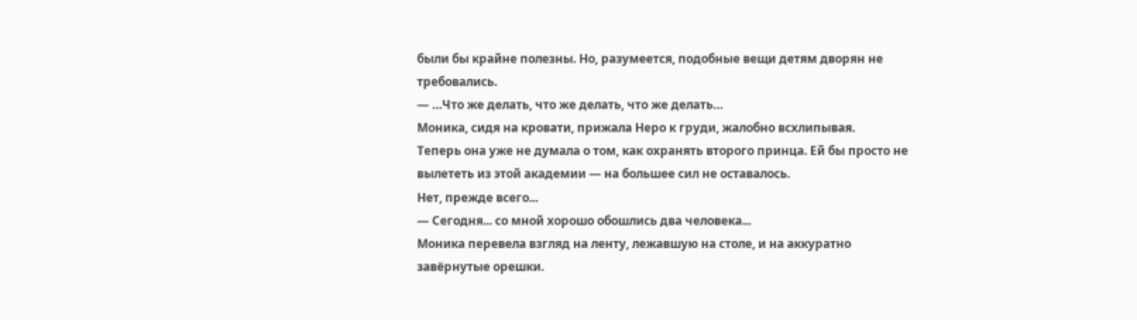были бы крайне полезны. Но, разумеется, подобные вещи детям дворян не требовались.
— …Что же делать, что же делать, что же делать…
Моника, сидя на кровати, прижала Неро к груди, жалобно всхлипывая.
Теперь она уже не думала о том, как охранять второго принца. Ей бы просто не вылететь из этой академии — на большее сил не оставалось.
Нет, прежде всего...
— Сегодня... со мной хорошо обошлись два человека...
Моника перевела взгляд на ленту, лежавшую на столе, и на аккуратно завёрнутые орешки.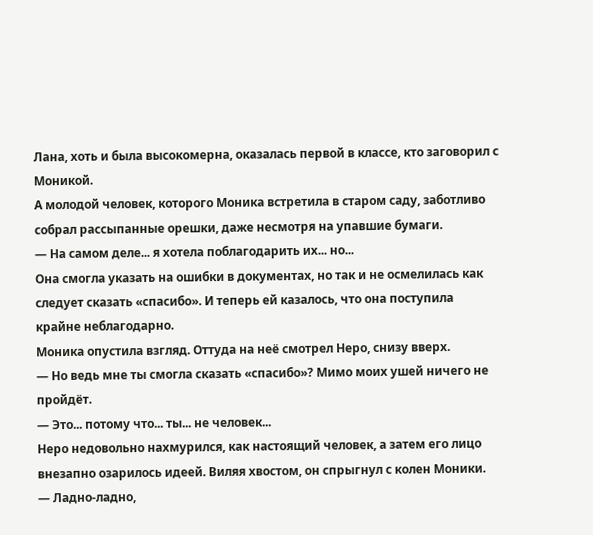Лана, хоть и была высокомерна, оказалась первой в классе, кто заговорил с Моникой.
А молодой человек, которого Моника встретила в старом саду, заботливо собрал рассыпанные орешки, даже несмотря на упавшие бумаги.
— На самом деле... я хотела поблагодарить их... но...
Она смогла указать на ошибки в документах, но так и не осмелилась как следует сказать «спасибо». И теперь ей казалось, что она поступила крайне неблагодарно.
Моника опустила взгляд. Оттуда на неё смотрел Неро, снизу вверх.
— Но ведь мне ты смогла сказать «спасибо»? Мимо моих ушей ничего не пройдёт.
— Это... потому что... ты... не человек...
Неро недовольно нахмурился, как настоящий человек, а затем его лицо внезапно озарилось идеей. Виляя хвостом, он спрыгнул с колен Моники.
— Ладно-ладно,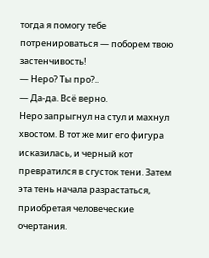тогда я помогу тебе потренироваться — поборем твою застенчивость!
— Неро? Ты про?..
— Да-да. Всё верно.
Неро запрыгнул на стул и махнул хвостом. В тот же миг его фигура исказилась, и черный кот превратился в сгусток тени. Затем эта тень начала разрастаться, приобретая человеческие очертания.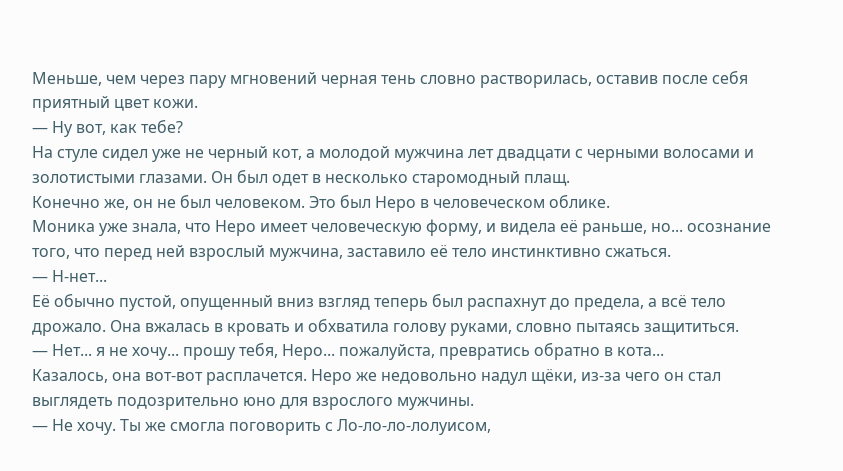Меньше, чем через пару мгновений черная тень словно растворилась, оставив после себя приятный цвет кожи.
— Ну вот, как тебе?
На стуле сидел уже не черный кот, а молодой мужчина лет двадцати с черными волосами и золотистыми глазами. Он был одет в несколько старомодный плащ.
Конечно же, он не был человеком. Это был Неро в человеческом облике.
Моника уже знала, что Неро имеет человеческую форму, и видела её раньше, но... осознание того, что перед ней взрослый мужчина, заставило её тело инстинктивно сжаться.
— Н-нет...
Её обычно пустой, опущенный вниз взгляд теперь был распахнут до предела, а всё тело дрожало. Она вжалась в кровать и обхватила голову руками, словно пытаясь защититься.
— Нет... я не хочу... прошу тебя, Неро... пожалуйста, превратись обратно в кота...
Казалось, она вот-вот расплачется. Неро же недовольно надул щёки, из-за чего он стал выглядеть подозрительно юно для взрослого мужчины.
— Не хочу. Ты же смогла поговорить с Ло-ло-ло-лолуисом,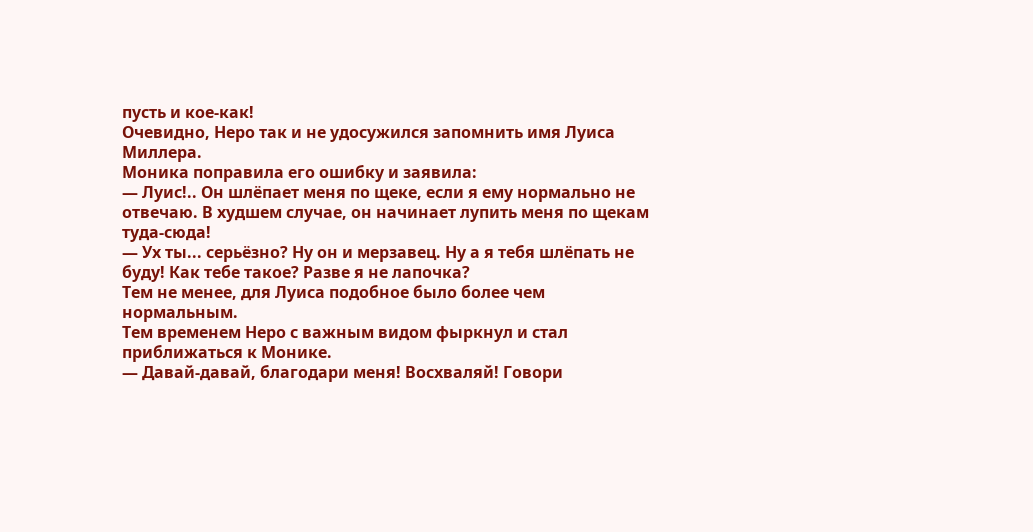пусть и кое-как!
Очевидно, Неро так и не удосужился запомнить имя Луиса Миллера.
Моника поправила его ошибку и заявила:
— Луис!.. Он шлёпает меня по щеке, если я ему нормально не отвечаю. В худшем случае, он начинает лупить меня по щекам туда-сюда!
— Ух ты... серьёзно? Ну он и мерзавец. Ну а я тебя шлёпать не буду! Как тебе такое? Разве я не лапочка?
Тем не менее, для Луиса подобное было более чем нормальным.
Тем временем Неро с важным видом фыркнул и стал приближаться к Монике.
— Давай-давай, благодари меня! Восхваляй! Говори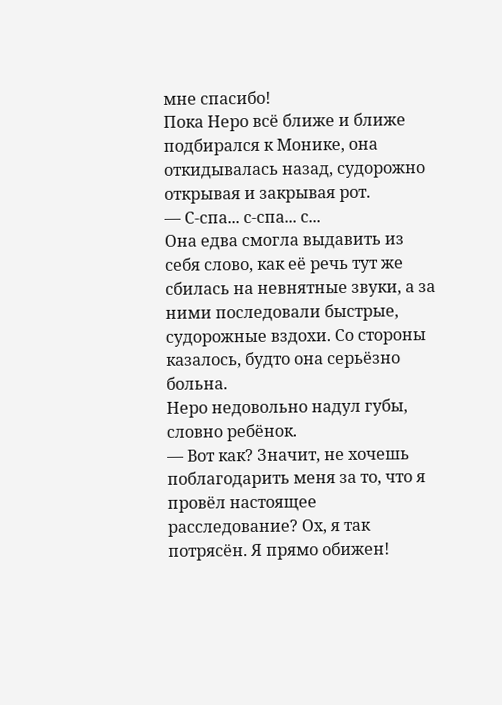мне спасибо!
Пока Неро всё ближе и ближе подбирался к Монике, она откидывалась назад, судорожно открывая и закрывая рот.
— С-спа... с-спа... с...
Она едва смогла выдавить из себя слово, как её речь тут же сбилась на невнятные звуки, а за ними последовали быстрые, судорожные вздохи. Со стороны казалось, будто она серьёзно больна.
Неро недовольно надул губы, словно ребёнок.
— Вот как? Значит, не хочешь поблагодарить меня за то, что я провёл настоящее расследование? Ох, я так потрясён. Я прямо обижен!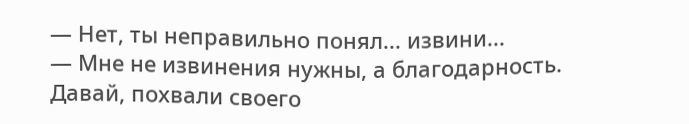— Нет, ты неправильно понял... извини...
— Мне не извинения нужны, а благодарность. Давай, похвали своего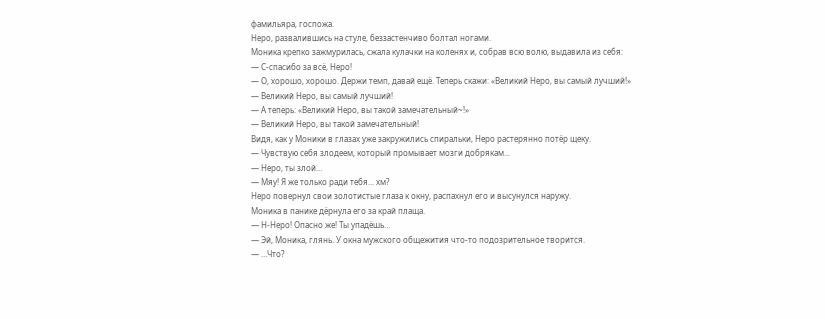фамильяра, госпожа.
Неро, развалившись на стуле, беззастенчиво болтал ногами.
Моника крепко зажмурилась, сжала кулачки на коленях и, собрав всю волю, выдавила из себя:
— С-спасибо за всё, Неро!
— О, хорошо, хорошо. Держи темп, давай ещё. Теперь скажи: «Великий Неро, вы самый лучший!»
— Великий Неро, вы самый лучший!
— А теперь: «Великий Неро, вы такой замечательный~!»
— Великий Неро, вы такой замечательный!
Видя, как у Моники в глазах уже закружились спиральки, Неро растерянно потёр щеку.
— Чувствую себя злодеем, который промывает мозги добрякам...
— Неро, ты злой…
— Мяу! Я же только ради тебя... хм?
Неро повернул свои золотистые глаза к окну, распахнул его и высунулся наружу.
Моника в панике дёрнула его за край плаща.
— Н-Неро! Опасно же! Ты упадёшь…
— Эй, Моника, глянь. У окна мужского общежития что-то подозрительное творится.
— …Что?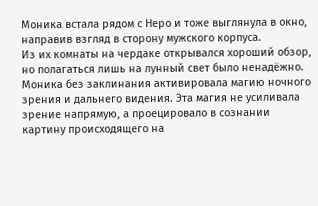Моника встала рядом с Неро и тоже выглянула в окно, направив взгляд в сторону мужского корпуса.
Из их комнаты на чердаке открывался хороший обзор, но полагаться лишь на лунный свет было ненадёжно.
Моника без заклинания активировала магию ночного зрения и дальнего видения. Эта магия не усиливала зрение напрямую, а проецировало в сознании картину происходящего на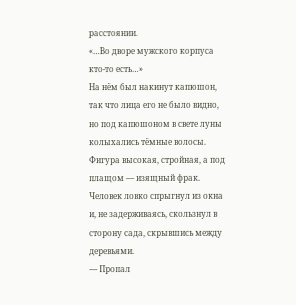расстоянии.
«…Во дворе мужского корпуса кто-то есть…»
На нём был накинут капюшон, так что лица его не было видно, но под капюшоном в свете луны колыхались тёмные волосы.
Фигура высокая, стройная, а под плащом — изящный фрак.
Человек ловко спрыгнул из окна и, не задерживаясь, скользнул в сторону сада, скрывшись между деревьями.
— Пропал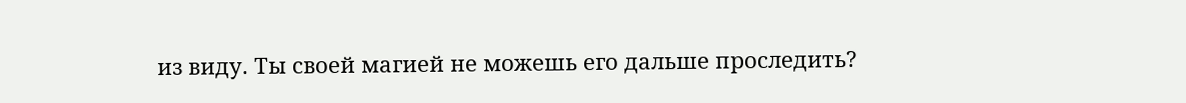из виду. Ты своей магией не можешь его дальше проследить?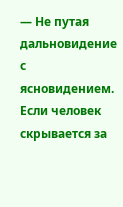— Не путая дальновидение с ясновидением. Если человек скрывается за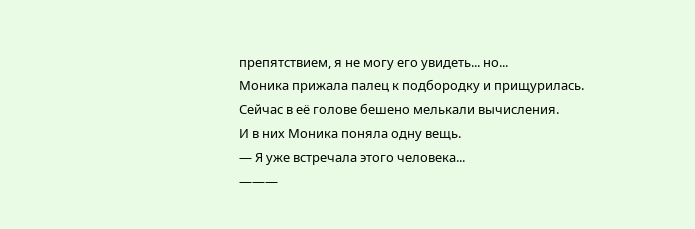препятствием, я не могу его увидеть... но...
Моника прижала палец к подбородку и прищурилась.
Сейчас в её голове бешено мелькали вычисления.
И в них Моника поняла одну вещь.
— Я уже встречала этого человека...
———